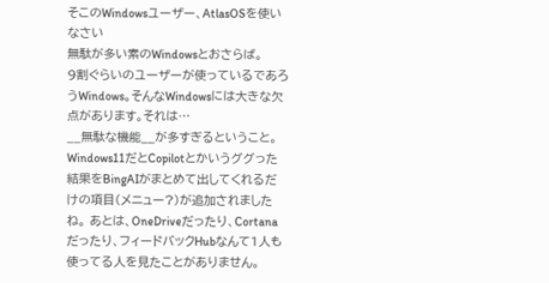そこのWindowsユーザー、AtlasOSを使いなさい
無駄が多い素のWindowsとおさらば。
9割ぐらいのユーザーが使っているであろうWindows。そんなWindowsには大きな欠点があります。それは…
__無駄な機能__が多すぎるということ。Windows11だとCopilotとかいうググった結果をBingAIがまとめて出してくれるだけの項目(メニュー?)が追加されましたね。 あとは、OneDriveだったり、Cortanaだったり、フィードバックHubなんて1人も使ってる人を見たことがありません。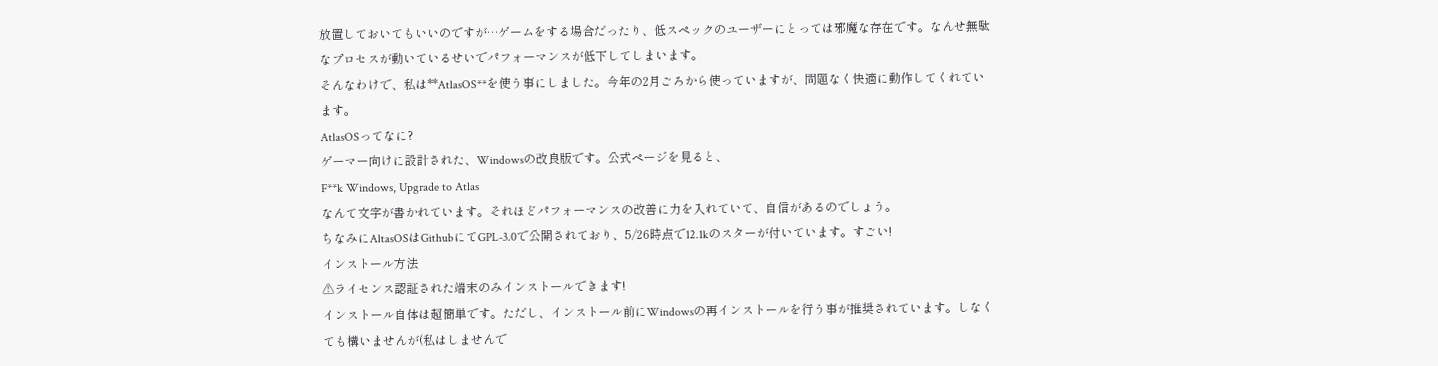放置しておいてもいいのですが…ゲームをする場合だったり、低スペックのユーザーにとっては邪魔な存在です。なんせ無駄なプロセスが動いているせいでパフォーマンスが低下してしまいます。
そんなわけで、私は**AtlasOS**を使う事にしました。今年の2月ごろから使っていますが、問題なく快適に動作してくれています。
AtlasOSってなに?
ゲーマー向けに設計された、Windowsの改良版です。公式ページを見ると、
F**k Windows, Upgrade to Atlas
なんて文字が書かれています。それほどパフォーマンスの改善に力を入れていて、自信があるのでしょう。
ちなみにAltasOSはGithubにてGPL-3.0で公開されており、5/26時点で12.1kのスターが付いています。すごい!
インストール方法
⚠ライセンス認証された端末のみインストールできます!
インストール自体は超簡単です。ただし、インストール前にWindowsの再インストールを行う事が推奨されています。しなくても構いませんが(私はしませんで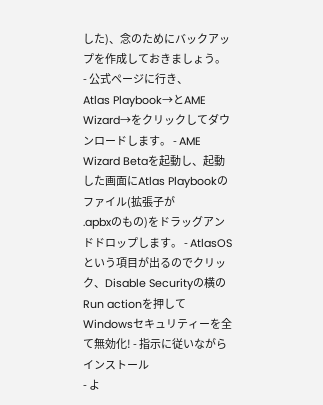した)、念のためにバックアップを作成しておきましょう。
- 公式ページに行き、
Atlas Playbook→とAME Wizard→をクリックしてダウンロードします。 - AME Wizard Betaを起動し、起動した画面にAtlas Playbookのファイル(拡張子が
.apbxのもの)をドラッグアンドドロップします。 - AtlasOSという項目が出るのでクリック、Disable Securityの横の
Run actionを押してWindowsセキュリティーを全て無効化! - 指示に従いながらインストール
- よ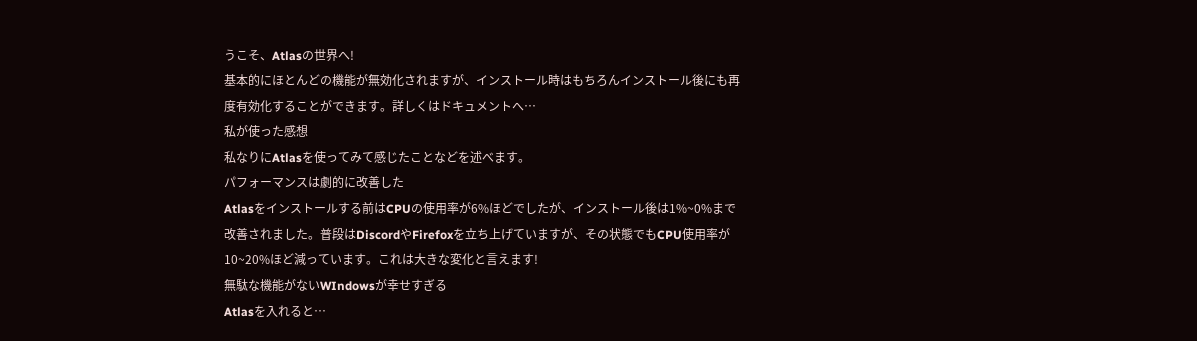うこそ、Atlasの世界へ!
基本的にほとんどの機能が無効化されますが、インストール時はもちろんインストール後にも再度有効化することができます。詳しくはドキュメントへ…
私が使った感想
私なりにAtlasを使ってみて感じたことなどを述べます。
パフォーマンスは劇的に改善した
Atlasをインストールする前はCPUの使用率が6%ほどでしたが、インストール後は1%~0%まで改善されました。普段はDiscordやFirefoxを立ち上げていますが、その状態でもCPU使用率が10~20%ほど減っています。これは大きな変化と言えます!
無駄な機能がないWIndowsが幸せすぎる
Atlasを入れると…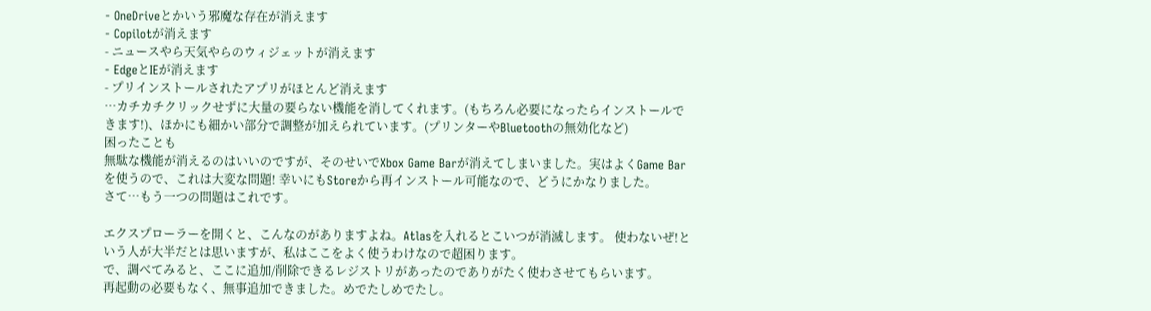- OneDriveとかいう邪魔な存在が消えます
- Copilotが消えます
- ニュースやら天気やらのウィジェットが消えます
- EdgeとIEが消えます
- プリインストールされたアプリがほとんど消えます
…カチカチクリックせずに大量の要らない機能を消してくれます。(もちろん必要になったらインストールできます!)、ほかにも細かい部分で調整が加えられています。(プリンターやBluetoothの無効化など)
困ったことも
無駄な機能が消えるのはいいのですが、そのせいでXbox Game Barが消えてしまいました。実はよくGame Barを使うので、これは大変な問題! 幸いにもStoreから再インストール可能なので、どうにかなりました。
さて…もう一つの問題はこれです。

エクスプローラーを開くと、こんなのがありますよね。Atlasを入れるとこいつが消滅します。 使わないぜ!という人が大半だとは思いますが、私はここをよく使うわけなので超困ります。
で、調べてみると、ここに追加/削除できるレジストリがあったのでありがたく使わさせてもらいます。
再起動の必要もなく、無事追加できました。めでたしめでたし。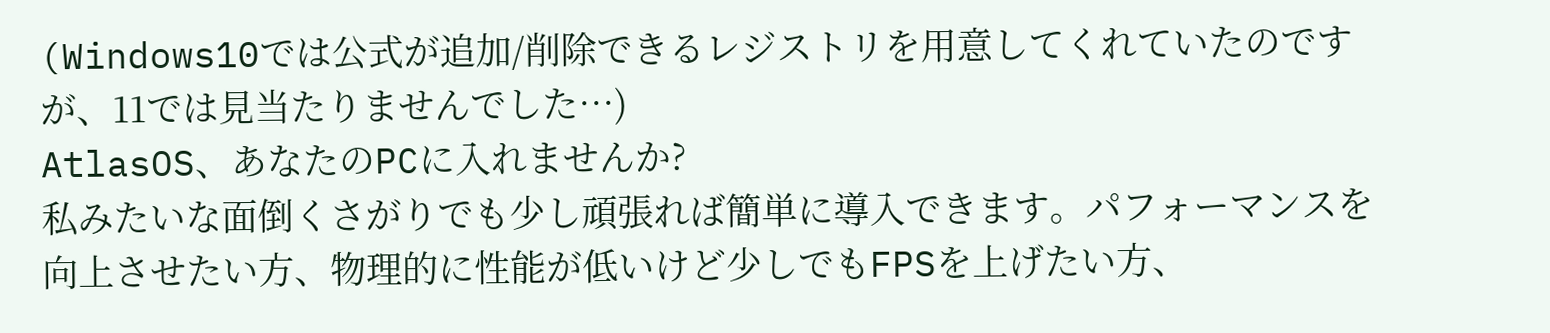(Windows10では公式が追加/削除できるレジストリを用意してくれていたのですが、11では見当たりませんでした…)
AtlasOS、あなたのPCに入れませんか?
私みたいな面倒くさがりでも少し頑張れば簡単に導入できます。パフォーマンスを向上させたい方、物理的に性能が低いけど少しでもFPSを上げたい方、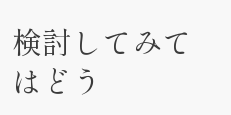検討してみてはどう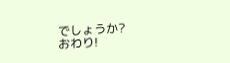でしょうか?
おわり!